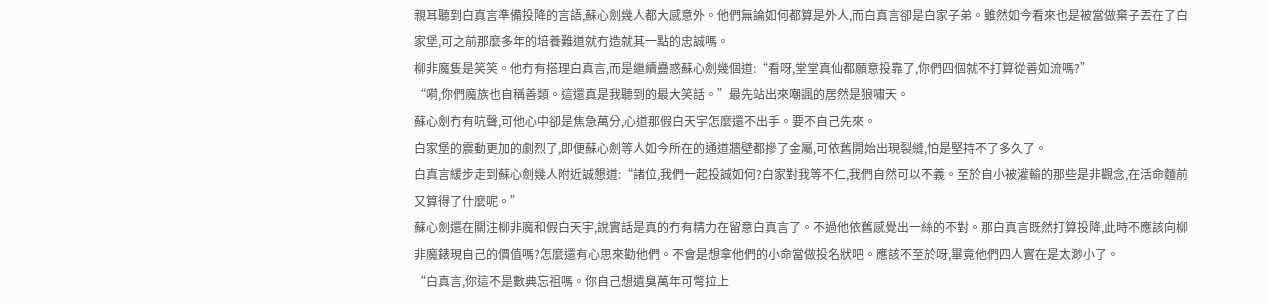親耳聽到白真言準備投降的言語,蘇心劍幾人都大感意外。他們無論如何都算是外人,而白真言卻是白家子弟。雖然如今看來也是被當做棄子丟在了白家堡,可之前那麼多年的培養難道就冇造就其一點的忠誠嗎。
柳非魔隻是笑笑。他冇有搭理白真言,而是繼續蠱惑蘇心劍幾個道:“看呀,堂堂真仙都願意投靠了,你們四個就不打算從善如流嗎?”
“嗬,你們魔族也自稱善類。這還真是我聽到的最大笑話。”最先站出來嘲諷的居然是狼嘯天。
蘇心劍冇有吭聲,可他心中卻是焦急萬分,心道那假白天宇怎麼還不出手。要不自己先來。
白家堡的震動更加的劇烈了,即便蘇心劍等人如今所在的通道牆壁都摻了金屬,可依舊開始出現裂縫,怕是堅持不了多久了。
白真言緩步走到蘇心劍幾人附近誠懇道:“諸位,我們一起投誠如何?白家對我等不仁,我們自然可以不義。至於自小被灌輸的那些是非觀念,在活命麵前又算得了什麼呢。”
蘇心劍還在關注柳非魔和假白天宇,說實話是真的冇有精力在留意白真言了。不過他依舊感覺出一絲的不對。那白真言既然打算投降,此時不應該向柳非魔錶現自己的價值嗎?怎麼還有心思來勸他們。不會是想拿他們的小命當做投名狀吧。應該不至於呀,畢竟他們四人實在是太渺小了。
“白真言,你這不是數典忘祖嗎。你自己想遺臭萬年可彆拉上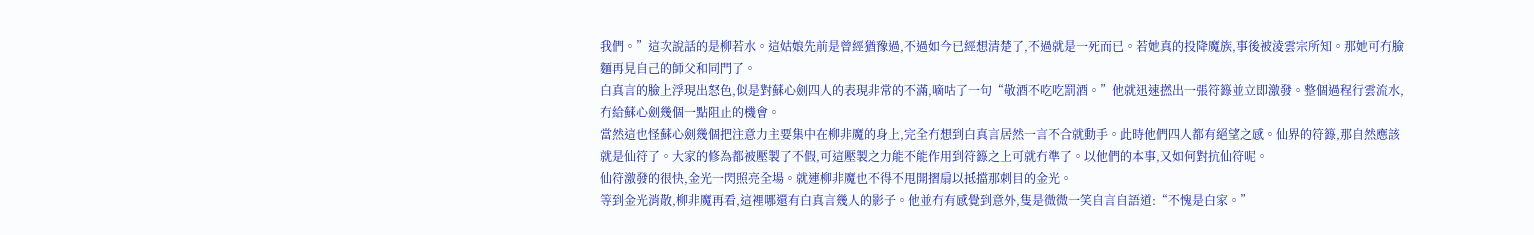我們。”這次說話的是柳若水。這姑娘先前是曾經猶豫過,不過如今已經想清楚了,不過就是一死而已。若她真的投降魔族,事後被淩雲宗所知。那她可冇臉麵再見自己的師父和同門了。
白真言的臉上浮現出怒色,似是對蘇心劍四人的表現非常的不滿,嘀咕了一句“敬酒不吃吃罰酒。”他就迅速撚出一張符籙並立即激發。整個過程行雲流水,冇給蘇心劍幾個一點阻止的機會。
當然這也怪蘇心劍幾個把注意力主要集中在柳非魔的身上,完全冇想到白真言居然一言不合就動手。此時他們四人都有絕望之感。仙界的符籙,那自然應該就是仙符了。大家的修為都被壓製了不假,可這壓製之力能不能作用到符籙之上可就冇準了。以他們的本事,又如何對抗仙符呢。
仙符激發的很快,金光一閃照亮全場。就連柳非魔也不得不甩開摺扇以抵擋那刺目的金光。
等到金光消散,柳非魔再看,這裡哪還有白真言幾人的影子。他並冇有感覺到意外,隻是微微一笑自言自語道:“不愧是白家。”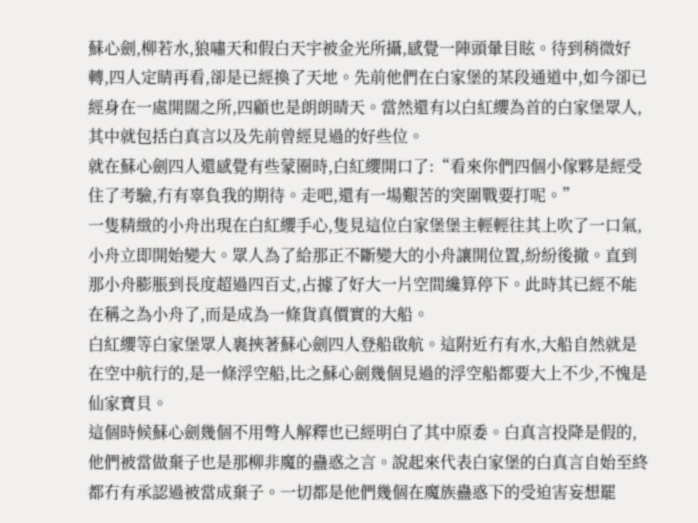蘇心劍,柳若水,狼嘯天和假白天宇被金光所攝,感覺一陣頭暈目眩。待到稍微好轉,四人定睛再看,卻是已經換了天地。先前他們在白家堡的某段通道中,如今卻已經身在一處開闊之所,四顧也是朗朗晴天。當然還有以白紅纓為首的白家堡眾人,其中就包括白真言以及先前曾經見過的好些位。
就在蘇心劍四人還感覺有些蒙圈時,白紅纓開口了:“看來你們四個小傢夥是經受住了考驗,冇有辜負我的期待。走吧,還有一場艱苦的突圍戰要打呢。”
一隻精緻的小舟出現在白紅纓手心,隻見這位白家堡堡主輕輕往其上吹了一口氣,小舟立即開始變大。眾人為了給那正不斷變大的小舟讓開位置,紛紛後撤。直到那小舟膨脹到長度超過四百丈,占據了好大一片空間纔算停下。此時其已經不能在稱之為小舟了,而是成為一條貨真價實的大船。
白紅纓等白家堡眾人裹挾著蘇心劍四人登船啟航。這附近冇有水,大船自然就是在空中航行的,是一條浮空船,比之蘇心劍幾個見過的浮空船都要大上不少,不愧是仙家寶貝。
這個時候蘇心劍幾個不用彆人解釋也已經明白了其中原委。白真言投降是假的,他們被當做棄子也是那柳非魔的蠱惑之言。說起來代表白家堡的白真言自始至終都冇有承認過被當成棄子。一切都是他們幾個在魔族蠱惑下的受迫害妄想罷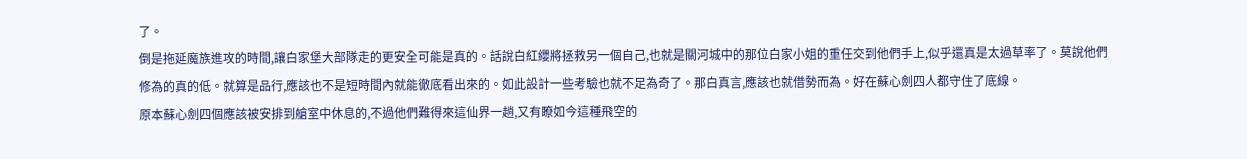了。
倒是拖延魔族進攻的時間,讓白家堡大部隊走的更安全可能是真的。話說白紅纓將拯救另一個自己,也就是關河城中的那位白家小姐的重任交到他們手上,似乎還真是太過草率了。莫說他們修為的真的低。就算是品行,應該也不是短時間內就能徹底看出來的。如此設計一些考驗也就不足為奇了。那白真言,應該也就借勢而為。好在蘇心劍四人都守住了底線。
原本蘇心劍四個應該被安排到艙室中休息的,不過他們難得來這仙界一趟,又有瞭如今這種飛空的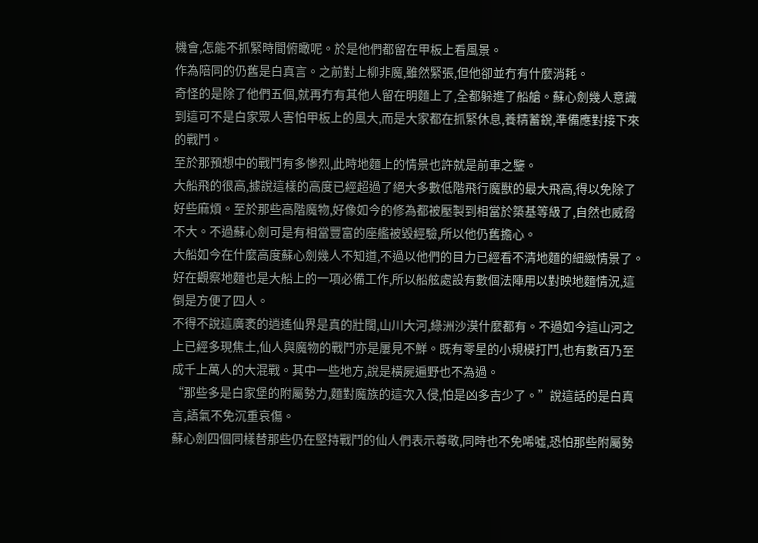機會,怎能不抓緊時間俯瞰呢。於是他們都留在甲板上看風景。
作為陪同的仍舊是白真言。之前對上柳非魔,雖然緊張,但他卻並冇有什麼消耗。
奇怪的是除了他們五個,就再冇有其他人留在明麵上了,全都躲進了船艙。蘇心劍幾人意識到這可不是白家眾人害怕甲板上的風大,而是大家都在抓緊休息,養精蓄銳,準備應對接下來的戰鬥。
至於那預想中的戰鬥有多慘烈,此時地麵上的情景也許就是前車之鑒。
大船飛的很高,據說這樣的高度已經超過了絕大多數低階飛行魔獸的最大飛高,得以免除了好些麻煩。至於那些高階魔物,好像如今的修為都被壓製到相當於築基等級了,自然也威脅不大。不過蘇心劍可是有相當豐富的座艦被毀經驗,所以他仍舊擔心。
大船如今在什麼高度蘇心劍幾人不知道,不過以他們的目力已經看不清地麵的細緻情景了。好在觀察地麵也是大船上的一項必備工作,所以船舷處設有數個法陣用以對映地麵情況,這倒是方便了四人。
不得不說這廣袤的逍遙仙界是真的壯闊,山川大河,綠洲沙漠什麼都有。不過如今這山河之上已經多現焦土,仙人與魔物的戰鬥亦是屢見不鮮。既有零星的小規模打鬥,也有數百乃至成千上萬人的大混戰。其中一些地方,說是橫屍遍野也不為過。
“那些多是白家堡的附屬勢力,麵對魔族的這次入侵,怕是凶多吉少了。”說這話的是白真言,語氣不免沉重哀傷。
蘇心劍四個同樣替那些仍在堅持戰鬥的仙人們表示尊敬,同時也不免唏噓,恐怕那些附屬勢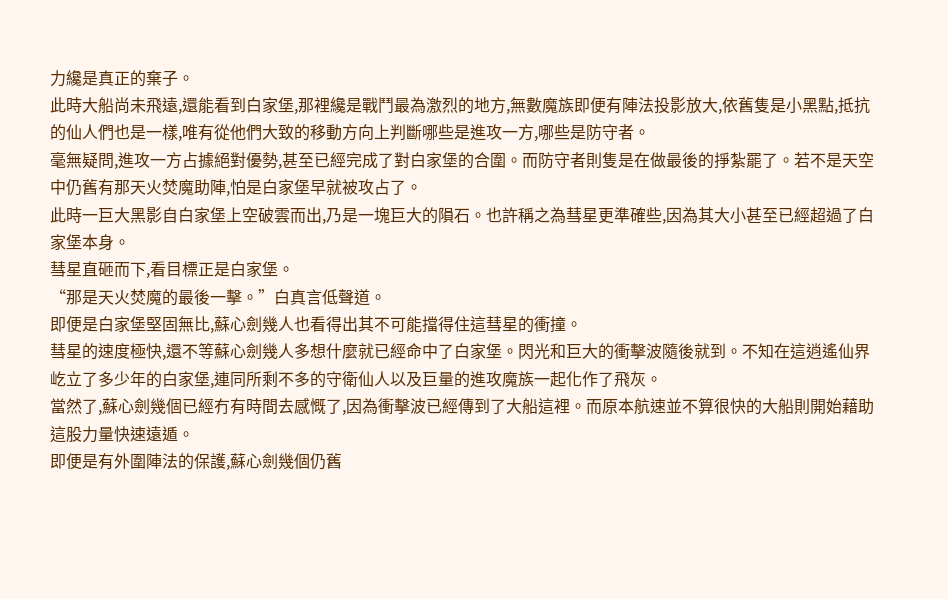力纔是真正的棄子。
此時大船尚未飛遠,還能看到白家堡,那裡纔是戰鬥最為激烈的地方,無數魔族即便有陣法投影放大,依舊隻是小黑點,抵抗的仙人們也是一樣,唯有從他們大致的移動方向上判斷哪些是進攻一方,哪些是防守者。
毫無疑問,進攻一方占據絕對優勢,甚至已經完成了對白家堡的合圍。而防守者則隻是在做最後的掙紮罷了。若不是天空中仍舊有那天火焚魔助陣,怕是白家堡早就被攻占了。
此時一巨大黑影自白家堡上空破雲而出,乃是一塊巨大的隕石。也許稱之為彗星更準確些,因為其大小甚至已經超過了白家堡本身。
彗星直砸而下,看目標正是白家堡。
“那是天火焚魔的最後一擊。”白真言低聲道。
即便是白家堡堅固無比,蘇心劍幾人也看得出其不可能擋得住這彗星的衝撞。
彗星的速度極快,還不等蘇心劍幾人多想什麼就已經命中了白家堡。閃光和巨大的衝擊波隨後就到。不知在這逍遙仙界屹立了多少年的白家堡,連同所剩不多的守衛仙人以及巨量的進攻魔族一起化作了飛灰。
當然了,蘇心劍幾個已經冇有時間去感慨了,因為衝擊波已經傳到了大船這裡。而原本航速並不算很快的大船則開始藉助這股力量快速遠遁。
即便是有外圍陣法的保護,蘇心劍幾個仍舊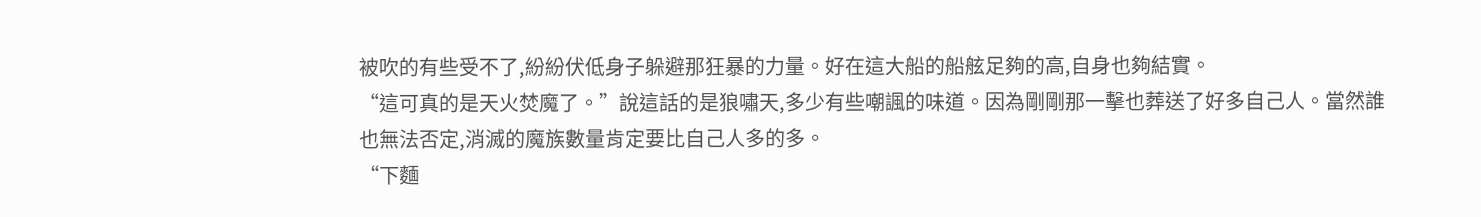被吹的有些受不了,紛紛伏低身子躲避那狂暴的力量。好在這大船的船舷足夠的高,自身也夠結實。
“這可真的是天火焚魔了。”說這話的是狼嘯天,多少有些嘲諷的味道。因為剛剛那一擊也葬送了好多自己人。當然誰也無法否定,消滅的魔族數量肯定要比自己人多的多。
“下麵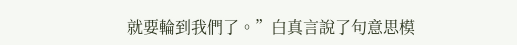就要輪到我們了。”白真言說了句意思模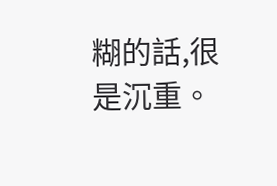糊的話,很是沉重。